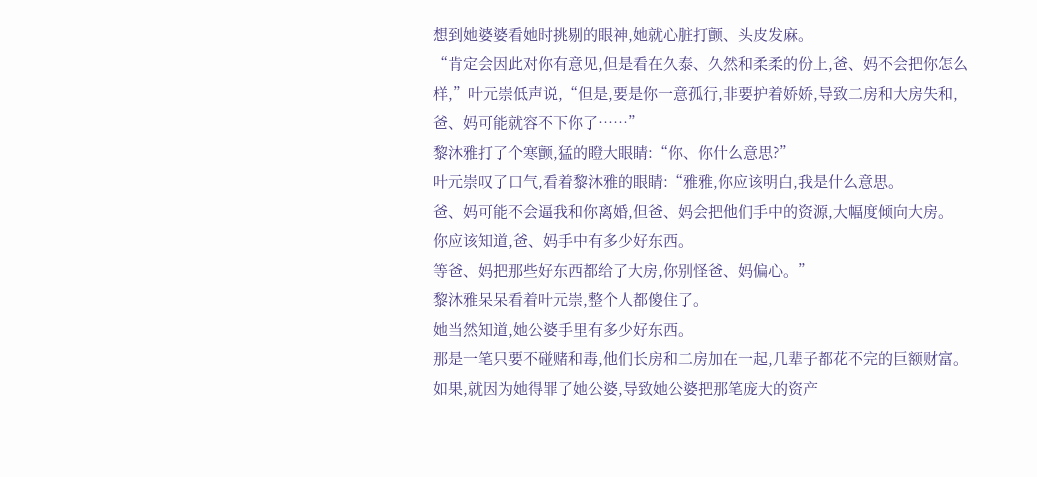想到她婆婆看她时挑剔的眼神,她就心脏打颤、头皮发麻。
“肯定会因此对你有意见,但是看在久泰、久然和柔柔的份上,爸、妈不会把你怎么样,”叶元崇低声说,“但是,要是你一意孤行,非要护着娇娇,导致二房和大房失和,爸、妈可能就容不下你了……”
黎沐雅打了个寒颤,猛的瞪大眼睛:“你、你什么意思?”
叶元崇叹了口气,看着黎沐雅的眼睛:“雅雅,你应该明白,我是什么意思。
爸、妈可能不会逼我和你离婚,但爸、妈会把他们手中的资源,大幅度倾向大房。
你应该知道,爸、妈手中有多少好东西。
等爸、妈把那些好东西都给了大房,你别怪爸、妈偏心。”
黎沐雅呆呆看着叶元崇,整个人都傻住了。
她当然知道,她公婆手里有多少好东西。
那是一笔只要不碰赌和毒,他们长房和二房加在一起,几辈子都花不完的巨额财富。
如果,就因为她得罪了她公婆,导致她公婆把那笔庞大的资产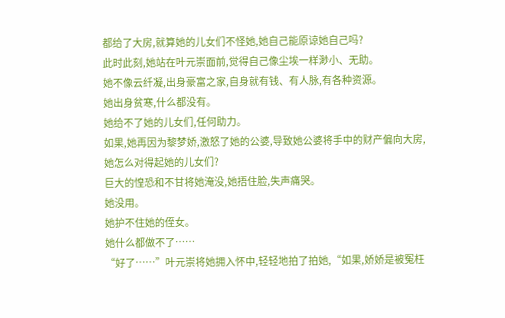都给了大房,就算她的儿女们不怪她,她自己能原谅她自己吗?
此时此刻,她站在叶元崇面前,觉得自己像尘埃一样渺小、无助。
她不像云纤凝,出身豪富之家,自身就有钱、有人脉,有各种资源。
她出身贫寒,什么都没有。
她给不了她的儿女们,任何助力。
如果,她再因为黎梦娇,激怒了她的公婆,导致她公婆将手中的财产偏向大房,她怎么对得起她的儿女们?
巨大的惶恐和不甘将她淹没,她捂住脸,失声痛哭。
她没用。
她护不住她的侄女。
她什么都做不了……
“好了……”叶元崇将她拥入怀中,轻轻地拍了拍她,“如果,娇娇是被冤枉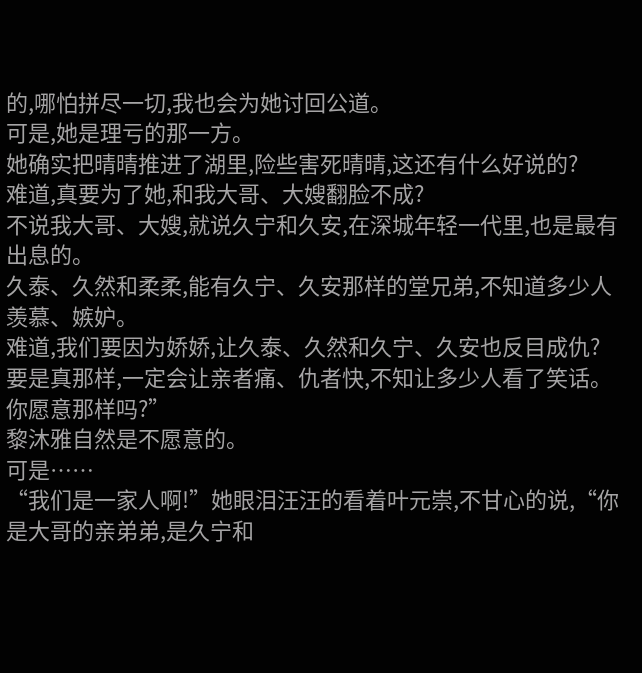的,哪怕拼尽一切,我也会为她讨回公道。
可是,她是理亏的那一方。
她确实把晴晴推进了湖里,险些害死晴晴,这还有什么好说的?
难道,真要为了她,和我大哥、大嫂翻脸不成?
不说我大哥、大嫂,就说久宁和久安,在深城年轻一代里,也是最有出息的。
久泰、久然和柔柔,能有久宁、久安那样的堂兄弟,不知道多少人羡慕、嫉妒。
难道,我们要因为娇娇,让久泰、久然和久宁、久安也反目成仇?
要是真那样,一定会让亲者痛、仇者快,不知让多少人看了笑话。
你愿意那样吗?”
黎沐雅自然是不愿意的。
可是……
“我们是一家人啊!”她眼泪汪汪的看着叶元崇,不甘心的说,“你是大哥的亲弟弟,是久宁和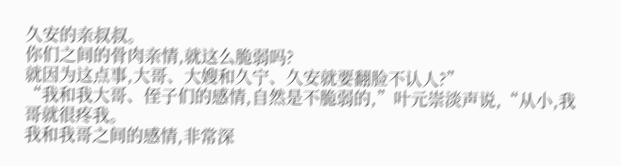久安的亲叔叔。
你们之间的骨肉亲情,就这么脆弱吗?
就因为这点事,大哥、大嫂和久宁、久安就要翻脸不认人?”
“我和我大哥、侄子们的感情,自然是不脆弱的,”叶元崇淡声说,“从小,我哥就很疼我。
我和我哥之间的感情,非常深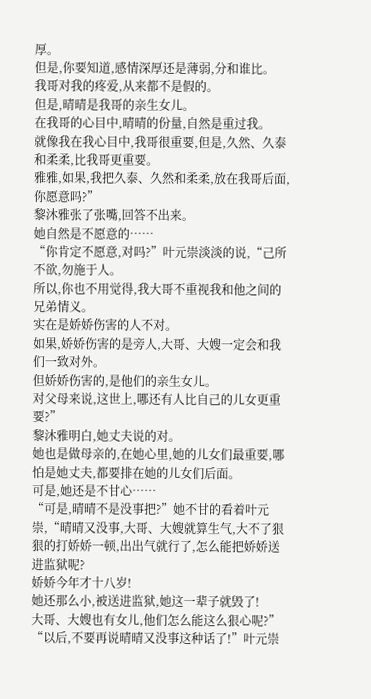厚。
但是,你要知道,感情深厚还是薄弱,分和谁比。
我哥对我的疼爱,从来都不是假的。
但是,晴晴是我哥的亲生女儿。
在我哥的心目中,晴晴的份量,自然是重过我。
就像我在我心目中,我哥很重要,但是,久然、久泰和柔柔,比我哥更重要。
雅雅,如果,我把久泰、久然和柔柔,放在我哥后面,你愿意吗?”
黎沐雅张了张嘴,回答不出来。
她自然是不愿意的……
“你肯定不愿意,对吗?”叶元崇淡淡的说,“己所不欲,勿施于人。
所以,你也不用觉得,我大哥不重视我和他之间的兄弟情义。
实在是娇娇伤害的人不对。
如果,娇娇伤害的是旁人,大哥、大嫂一定会和我们一致对外。
但娇娇伤害的,是他们的亲生女儿。
对父母来说,这世上,哪还有人比自己的儿女更重要?”
黎沐雅明白,她丈夫说的对。
她也是做母亲的,在她心里,她的儿女们最重要,哪怕是她丈夫,都要排在她的儿女们后面。
可是,她还是不甘心……
“可是,晴晴不是没事把?”她不甘的看着叶元崇,“晴晴又没事,大哥、大嫂就算生气,大不了狠狠的打娇娇一顿,出出气就行了,怎么能把娇娇送进监狱呢?
娇娇今年才十八岁!
她还那么小,被送进监狱,她这一辈子就毁了!
大哥、大嫂也有女儿,他们怎么能这么狠心呢?”
“以后,不要再说晴晴又没事这种话了!”叶元崇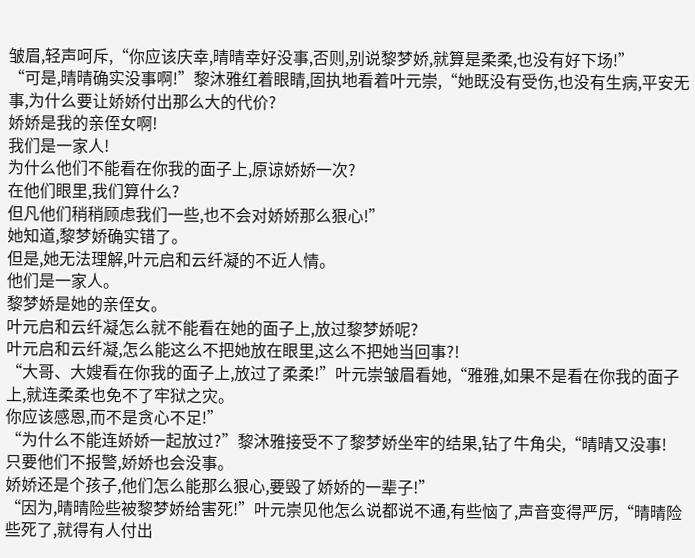皱眉,轻声呵斥,“你应该庆幸,晴晴幸好没事,否则,别说黎梦娇,就算是柔柔,也没有好下场!”
“可是,晴晴确实没事啊!”黎沐雅红着眼睛,固执地看着叶元崇,“她既没有受伤,也没有生病,平安无事,为什么要让娇娇付出那么大的代价?
娇娇是我的亲侄女啊!
我们是一家人!
为什么他们不能看在你我的面子上,原谅娇娇一次?
在他们眼里,我们算什么?
但凡他们稍稍顾虑我们一些,也不会对娇娇那么狠心!”
她知道,黎梦娇确实错了。
但是,她无法理解,叶元启和云纤凝的不近人情。
他们是一家人。
黎梦娇是她的亲侄女。
叶元启和云纤凝怎么就不能看在她的面子上,放过黎梦娇呢?
叶元启和云纤凝,怎么能这么不把她放在眼里,这么不把她当回事?!
“大哥、大嫂看在你我的面子上,放过了柔柔!”叶元崇皱眉看她,“雅雅,如果不是看在你我的面子上,就连柔柔也免不了牢狱之灾。
你应该感恩,而不是贪心不足!”
“为什么不能连娇娇一起放过?”黎沐雅接受不了黎梦娇坐牢的结果,钻了牛角尖,“晴晴又没事!
只要他们不报警,娇娇也会没事。
娇娇还是个孩子,他们怎么能那么狠心,要毁了娇娇的一辈子!”
“因为,晴晴险些被黎梦娇给害死!”叶元崇见他怎么说都说不通,有些恼了,声音变得严厉,“晴晴险些死了,就得有人付出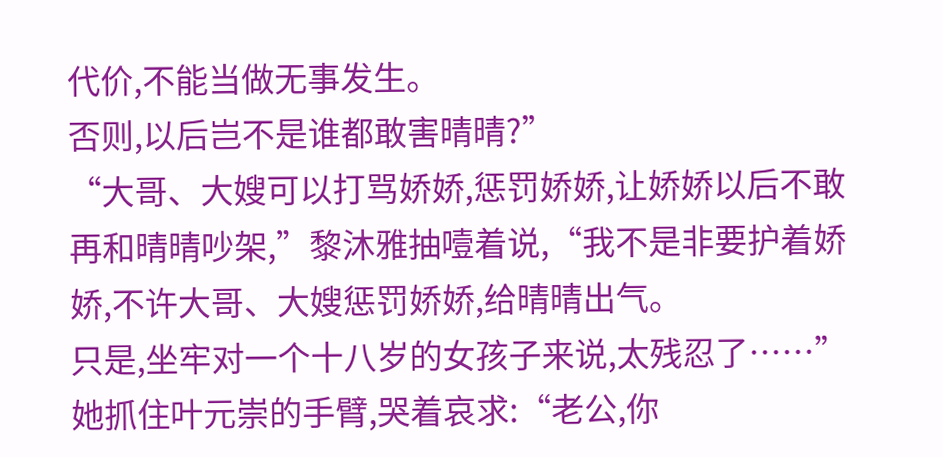代价,不能当做无事发生。
否则,以后岂不是谁都敢害晴晴?”
“大哥、大嫂可以打骂娇娇,惩罚娇娇,让娇娇以后不敢再和晴晴吵架,”黎沐雅抽噎着说,“我不是非要护着娇娇,不许大哥、大嫂惩罚娇娇,给晴晴出气。
只是,坐牢对一个十八岁的女孩子来说,太残忍了……”
她抓住叶元崇的手臂,哭着哀求:“老公,你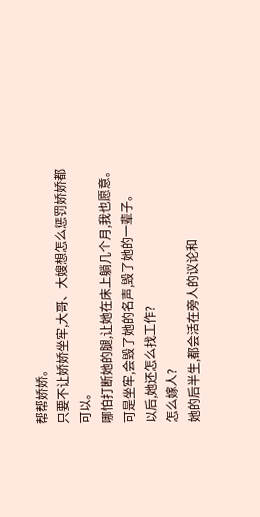帮帮娇娇。
只要不让娇娇坐牢,大哥、大嫂想怎么惩罚娇娇都可以。
哪怕打断她的腿,让她在床上躺几个月,我也愿意。
可是坐牢,会毁了她的名声,毁了她的一辈子。
以后,她还怎么找工作?
怎么嫁人?
她的后半生,都会活在旁人的议论和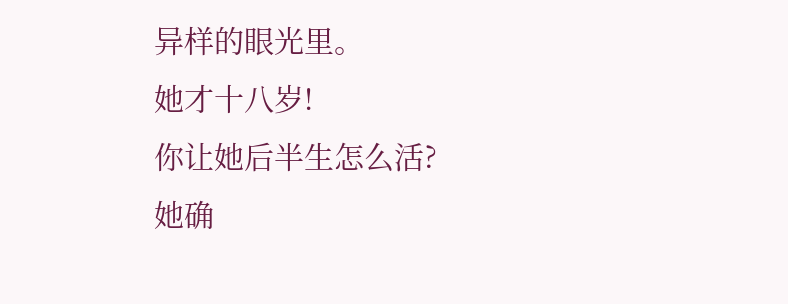异样的眼光里。
她才十八岁!
你让她后半生怎么活?
她确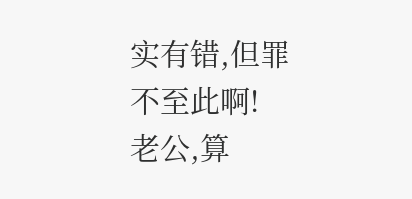实有错,但罪不至此啊!
老公,算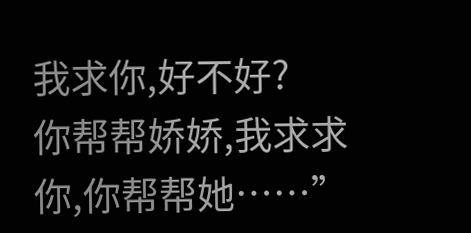我求你,好不好?
你帮帮娇娇,我求求你,你帮帮她……”